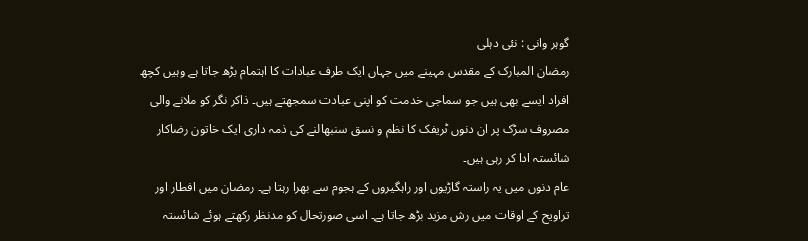گوہر وانی : نئی دہلی
رمضان المبارک کے مقدس مہینے میں جہاں ایک طرف عبادات کا اہتمام بڑھ جاتا ہے وہیں کچھ افراد ایسے بھی ہیں جو سماجی خدمت کو اپنی عبادت سمجھتے ہیں۔ ذاکر نگر کو ملانے والی مصروف سڑک پر ان دنوں ٹریفک کا نظم و نسق سنبھالنے کی ذمہ داری ایک خاتون رضاکار شائستہ ادا کر رہی ہیں۔
عام دنوں میں یہ راستہ گاڑیوں اور راہگیروں کے ہجوم سے بھرا رہتا ہے۔ رمضان میں افطار اور تراویح کے اوقات میں رش مزید بڑھ جاتا ہے۔ اسی صورتحال کو مدنظر رکھتے ہوئے شائستہ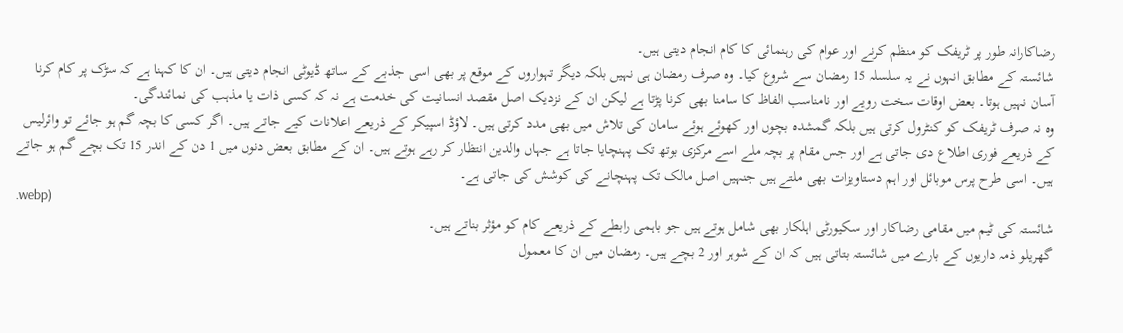رضاکارانہ طور پر ٹریفک کو منظم کرنے اور عوام کی رہنمائی کا کام انجام دیتی ہیں۔
شائستہ کے مطابق انہوں نے یہ سلسلہ 15 رمضان سے شروع کیا۔ وہ صرف رمضان ہی نہیں بلکہ دیگر تہواروں کے موقع پر بھی اسی جذبے کے ساتھ ڈیوٹی انجام دیتی ہیں۔ ان کا کہنا ہے کہ سڑک پر کام کرنا آسان نہیں ہوتا۔ بعض اوقات سخت رویے اور نامناسب الفاظ کا سامنا بھی کرنا پڑتا ہے لیکن ان کے نزدیک اصل مقصد انسانیت کی خدمت ہے نہ کہ کسی ذات یا مذہب کی نمائندگی۔
وہ نہ صرف ٹریفک کو کنٹرول کرتی ہیں بلکہ گمشدہ بچوں اور کھوئے ہوئے سامان کی تلاش میں بھی مدد کرتی ہیں۔ لاؤڈ اسپیکر کے ذریعے اعلانات کیے جاتے ہیں۔ اگر کسی کا بچہ گم ہو جائے تو وائرلیس کے ذریعے فوری اطلاع دی جاتی ہے اور جس مقام پر بچہ ملے اسے مرکزی بوتھ تک پہنچایا جاتا ہے جہاں والدین انتظار کر رہے ہوتے ہیں۔ ان کے مطابق بعض دنوں میں 1 دن کے اندر 15 تک بچے گم ہو جاتے ہیں۔ اسی طرح پرس موبائل اور اہم دستاویزات بھی ملتے ہیں جنہیں اصل مالک تک پہنچانے کی کوشش کی جاتی ہے۔
.webp)
شائستہ کی ٹیم میں مقامی رضاکار اور سکیورٹی اہلکار بھی شامل ہوتے ہیں جو باہمی رابطے کے ذریعے کام کو مؤثر بناتے ہیں۔
گھریلو ذمہ داریوں کے بارے میں شائستہ بتاتی ہیں کہ ان کے شوہر اور 2 بچے ہیں۔ رمضان میں ان کا معمول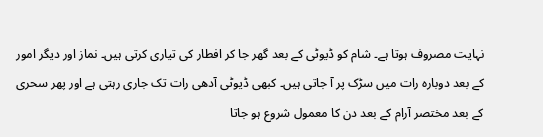نہایت مصروف ہوتا ہے۔ شام کو ڈیوٹی کے بعد گھر جا کر افطار کی تیاری کرتی ہیں۔ نماز اور دیگر امور کے بعد دوبارہ رات میں سڑک پر آ جاتی ہیں۔ کبھی ڈیوٹی آدھی رات تک جاری رہتی ہے اور پھر سحری کے بعد مختصر آرام کے بعد دن کا معمول شروع ہو جاتا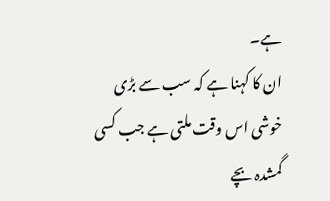ہے۔
ان کا کہنا ہے کہ سب سے بڑی خوشی اس وقت ملتی ہے جب کسی گمشدہ بچے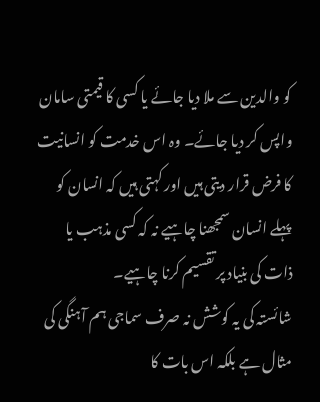کو والدین سے ملا دیا جائے یا کسی کا قیمتی سامان واپس کر دیا جائے۔ وہ اس خدمت کو انسانیت کا فرض قرار دیتی ہیں اور کہتی ہیں کہ انسان کو پہلے انسان سمجھنا چاہیے نہ کہ کسی مذہب یا ذات کی بنیاد پر تقسیم کرنا چاہیے۔
شائستہ کی یہ کوشش نہ صرف سماجی ہم آہنگی کی مثال ہے بلکہ اس بات کا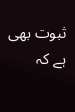ثبوت بھی ہے کہ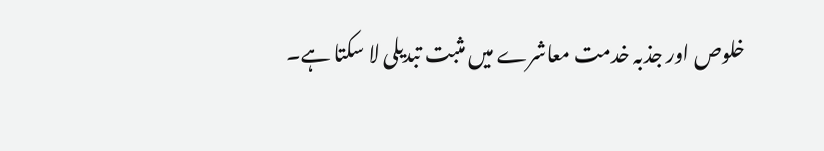خلوص اور جذبہ خدمت معاشرے میں مثبت تبدیلی لا سکتا ہے۔